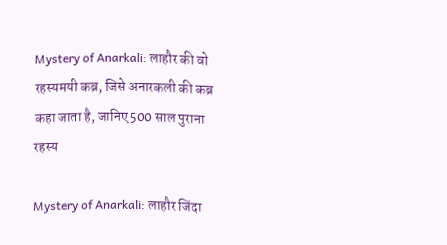Mystery of Anarkali: लाहौर की वो रहस्यमयी कब्र, जिसे अनारकली की कब्र कहा जाता है, जानिए 500 साल पुराना रहस्य

Mystery of Anarkali: लाहौर जिंदा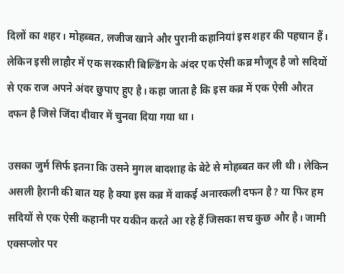दिलों का शहर। मोहब्बत, लजीज खाने और पुरानी कहानियां इस शहर की पहचान हैं। लेकिन इसी लाहौर में एक सरकारी बिल्डिंग के अंदर एक ऐसी कब्र मौजूद है जो सदियों से एक राज अपने अंदर छुपाए हुए है। कहा जाता है कि इस कब्र में एक ऐसी औरत दफन है जिसे जिंदा दीवार में चुनवा दिया गया था।

उसका जुर्म सिर्फ इतना कि उसने मुगल बादशाह के बेटे से मोहब्बत कर ली थी। लेकिन असली हैरानी की बात यह है क्या इस कब्र में वाकई अनारकली दफन है? या फिर हम सदियों से एक ऐसी कहानी पर यकीन करते आ रहे हैं जिसका सच कुछ और है। जामी एक्सप्लोर पर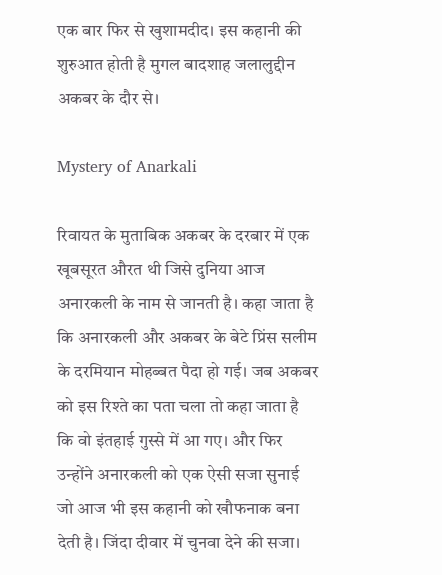एक बार फिर से खुशामदीद। इस कहानी की शुरुआत होती है मुगल बादशाह जलालुद्दीन अकबर के दौर से।

Mystery of Anarkali

रिवायत के मुताबिक अकबर के दरबार में एक खूबसूरत औरत थी जिसे दुनिया आज अनारकली के नाम से जानती है। कहा जाता है कि अनारकली और अकबर के बेटे प्रिंस सलीम के दरमियान मोहब्बत पैदा हो गई। जब अकबर को इस रिश्ते का पता चला तो कहा जाता है कि वो इंतहाई गुस्से में आ गए। और फिर उन्होंने अनारकली को एक ऐसी सजा सुनाई जो आज भी इस कहानी को खौफनाक बना देती है। जिंदा दीवार में चुनवा देने की सजा।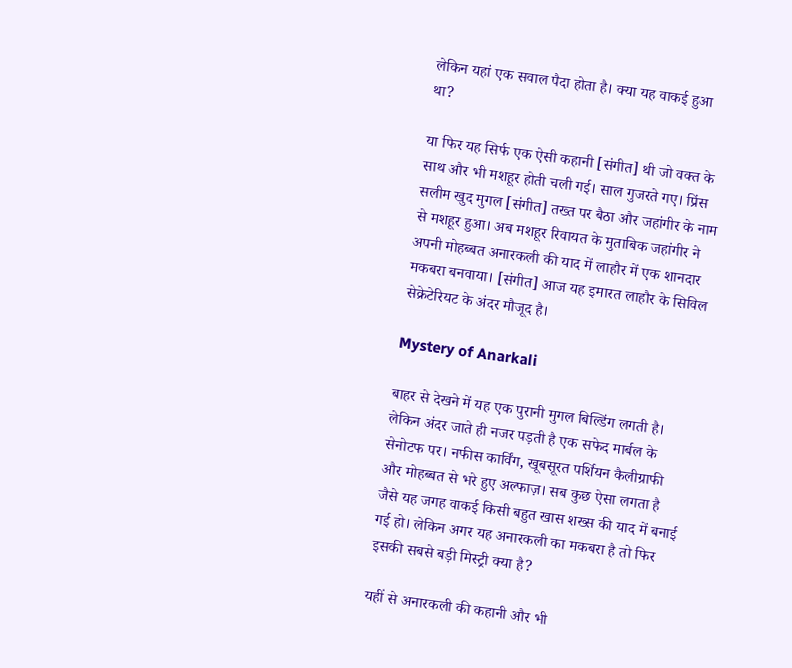लेकिन यहां एक सवाल पैदा होता है। क्या यह वाकई हुआ था?

या फिर यह सिर्फ एक ऐसी कहानी [संगीत] थी जो वक्त के साथ और भी मशहूर होती चली गई। साल गुजरते गए। प्रिंस सलीम खुद मुगल [संगीत] तख्त पर बैठा और जहांगीर के नाम से मशहूर हुआ। अब मशहूर रिवायत के मुताबिक जहांगीर ने अपनी मोहब्बत अनारकली की याद में लाहौर में एक शानदार मकबरा बनवाया। [संगीत] आज यह इमारत लाहौर के सिविल सेक्रेटेरियट के अंदर मौजूद है।

Mystery of Anarkali

बाहर से देखने में यह एक पुरानी मुगल बिल्डिंग लगती है। लेकिन अंदर जाते ही नजर पड़ती है एक सफेद मार्बल के सेनोटफ पर। नफीस कार्विंग, खूबसूरत पर्शियन कैलीग्राफी और मोहब्बत से भरे हुए अल्फाज़। सब कुछ ऐसा लगता है जैसे यह जगह वाकई किसी बहुत खास शख्स की याद में बनाई गई हो। लेकिन अगर यह अनारकली का मकबरा है तो फिर इसकी सबसे बड़ी मिस्ट्री क्या है?

यहीं से अनारकली की कहानी और भी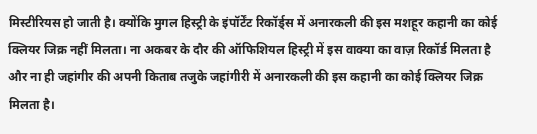मिस्टीरियस हो जाती है। क्योंकि मुगल हिस्ट्री के इंपॉर्टेंट रिकॉर्ड्स में अनारकली की इस मशहूर कहानी का कोई क्लियर जिक्र नहीं मिलता। ना अकबर के दौर की ऑफिशियल हिस्ट्री में इस वाक्या का वाज़ रिकॉर्ड मिलता है और ना ही जहांगीर की अपनी किताब तजुके जहांगीरी में अनारकली की इस कहानी का कोई क्लियर जिक्र मिलता है।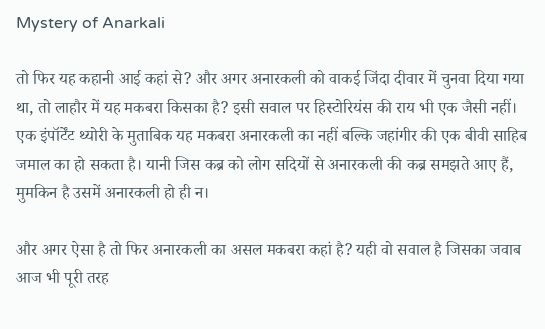Mystery of Anarkali

तो फिर यह कहानी आई कहां से? और अगर अनारकली को वाकई जिंदा दीवार में चुनवा दिया गया था, तो लाहौर में यह मकबरा किसका है? इसी सवाल पर हिस्टोरियंस की राय भी एक जैसी नहीं। एक इंपॉर्टेंट थ्योरी के मुताबिक यह मकबरा अनारकली का नहीं बल्कि जहांगीर की एक बीवी साहिब जमाल का हो सकता है। यानी जिस कब्र को लोग सदियों से अनारकली की कब्र समझते आए हैं, मुमकिन है उसमें अनारकली हो ही न।

और अगर ऐसा है तो फिर अनारकली का असल मकबरा कहां है? यही वो सवाल है जिसका जवाब आज भी पूरी तरह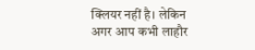क्लियर नहीं है। लेकिन अगर आप कभी लाहौर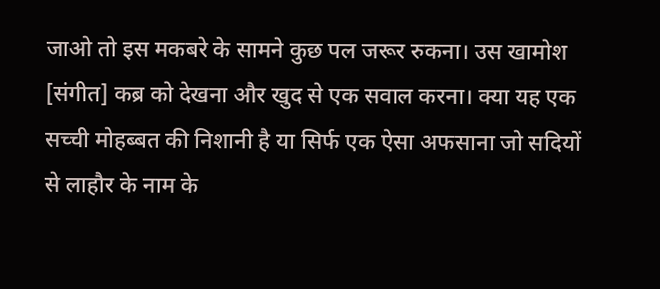जाओ तो इस मकबरे के सामने कुछ पल जरूर रुकना। उस खामोश [संगीत] कब्र को देखना और खुद से एक सवाल करना। क्या यह एक सच्ची मोहब्बत की निशानी है या सिर्फ एक ऐसा अफसाना जो सदियों से लाहौर के नाम के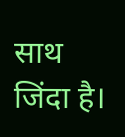साथ जिंदा है।